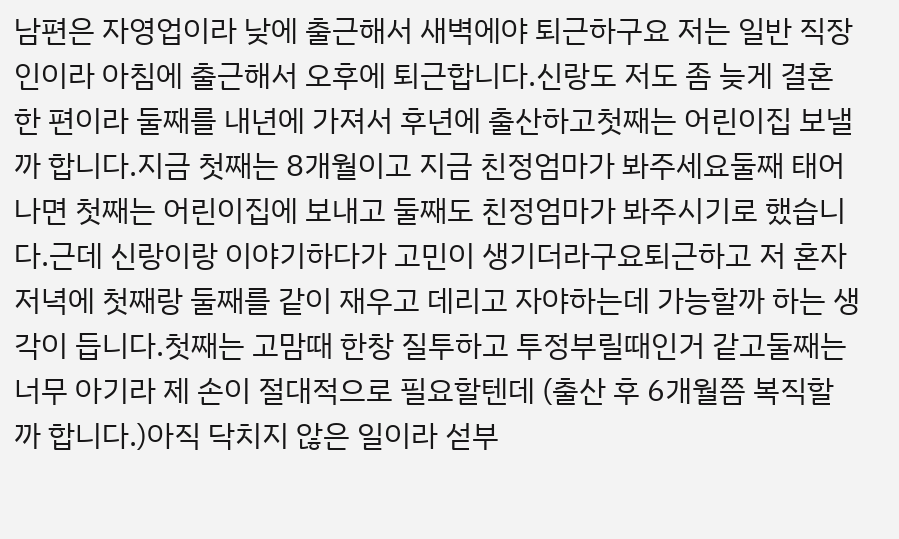남편은 자영업이라 낮에 출근해서 새벽에야 퇴근하구요 저는 일반 직장인이라 아침에 출근해서 오후에 퇴근합니다.신랑도 저도 좀 늦게 결혼한 편이라 둘째를 내년에 가져서 후년에 출산하고첫째는 어린이집 보낼까 합니다.지금 첫째는 8개월이고 지금 친정엄마가 봐주세요둘째 태어나면 첫째는 어린이집에 보내고 둘째도 친정엄마가 봐주시기로 했습니다.근데 신랑이랑 이야기하다가 고민이 생기더라구요퇴근하고 저 혼자 저녁에 첫째랑 둘째를 같이 재우고 데리고 자야하는데 가능할까 하는 생각이 듭니다.첫째는 고맘때 한창 질투하고 투정부릴때인거 같고둘째는 너무 아기라 제 손이 절대적으로 필요할텐데 (출산 후 6개월쯤 복직할까 합니다.)아직 닥치지 않은 일이라 섣부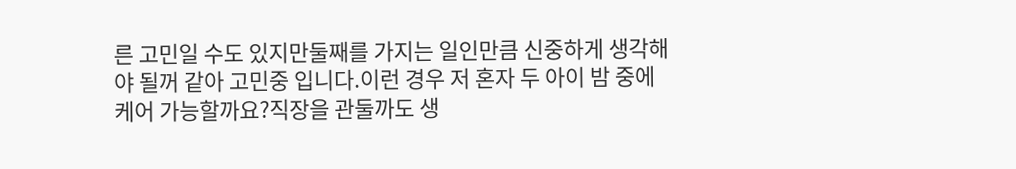른 고민일 수도 있지만둘째를 가지는 일인만큼 신중하게 생각해야 될꺼 같아 고민중 입니다.이런 경우 저 혼자 두 아이 밤 중에 케어 가능할까요?직장을 관둘까도 생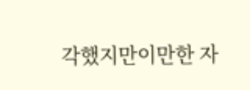각했지만이만한 자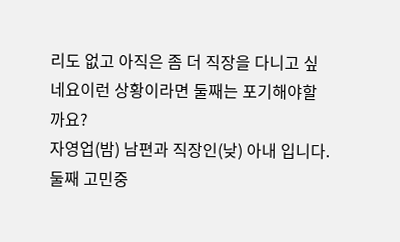리도 없고 아직은 좀 더 직장을 다니고 싶네요이런 상황이라면 둘째는 포기해야할까요?
자영업(밤) 남편과 직장인(낮) 아내 입니다. 둘째 고민중